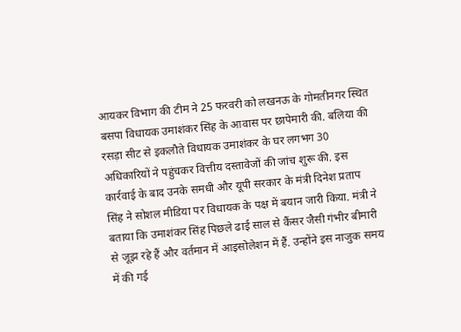आयकर विभाग की टीम ने 25 फरवरी को लखनऊ के गोमतीनगर स्थित बसपा विधायक उमाशंकर सिंह के आवास पर छापेमारी की. बलिया की रसड़ा सीट से इकलौते विधायक उमाशंकर के घर लगभग 30 अधिकारियों ने पहुंचकर वित्तीय दस्तावेजों की जांच शुरू की. इस कार्रवाई के बाद उनके समधी और यूपी सरकार के मंत्री दिनेश प्रताप सिंह ने सोशल मीडिया पर विधायक के पक्ष में बयान जारी किया. मंत्री ने बताया कि उमाशंकर सिंह पिछले ढाई साल से कैंसर जैसी गंभीर बीमारी से जूझ रहे हैं और वर्तमान में आइसोलेशन में हैं. उन्होंने इस नाजुक समय में की गई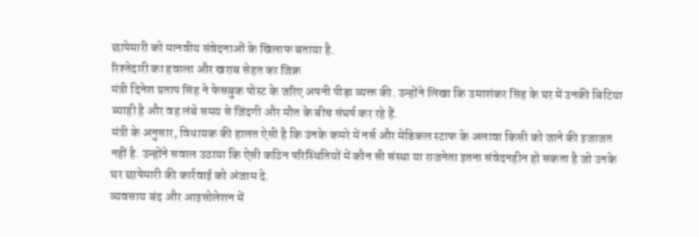छापेमारी को मानवीय संवेदनाओं के खिलाफ बताया है.
रिश्तेदारी का हवाला और खराब सेहत का जिक्र
मंत्री दिनेश प्रताप सिंह ने फेसबुक पोस्ट के जरिए अपनी पीड़ा व्यक्त की. उन्होंने लिखा कि उमाशंकर सिंह के घर में उनकी बिटिया ब्याही है और वह लंबे समय से जिंदगी और मौत के बीच संघर्ष कर रहे हैं.
मंत्री के अनुसार, विधायक की हालत ऐसी है कि उनके कमरे में नर्स और मेडिकल स्टाफ के अलावा किसी को जाने की इजाजत नहीं है. उन्होंने सवाल उठाया कि ऐसी कठिन परिस्थितियों में कौन सी संस्था या राजनेता इतना संवेदनहीन हो सकता है जो उनके घर छापेमारी की कार्रवाई को अंजाम दे.
व्यवसाय बंद और आइसोलेशन में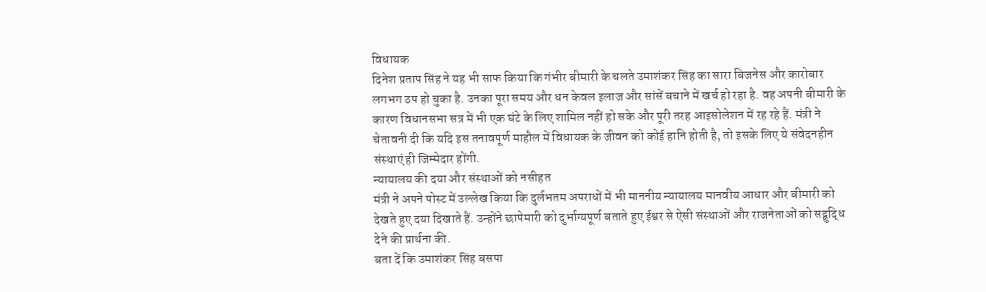विधायक
दिनेश प्रताप सिंह ने यह भी साफ किया कि गंभीर बीमारी के चलते उमाशंकर सिंह का सारा बिजनेस और कारोबार लगभग ठप हो चुका है. उनका पूरा समय और धन केवल इलाज और सांसें बचाने में खर्च हो रहा है. वह अपनी बीमारी के कारण विधानसभा सत्र में भी एक घंटे के लिए शामिल नहीं हो सके और पूरी तरह आइसोलेशन में रह रहे हैं. मंत्री ने चेतावनी दी कि यदि इस तनावपूर्ण माहौल में विधायक के जीवन को कोई हानि होती है, तो इसके लिए ये संवेदनहीन संस्थाएं ही जिम्मेदार होंगी.
न्यायालय की दया और संस्थाओं को नसीहत
मंत्री ने अपने पोस्ट में उल्लेख किया कि दुर्लभतम अपराधों में भी माननीय न्यायालय मानवीय आधार और बीमारी को देखते हुए दया दिखाते हैं. उन्होंने छापेमारी को दुर्भाग्यपूर्ण बताते हुए ईश्वर से ऐसी संस्थाओं और राजनेताओं को सद्बुद्धि देने की प्रार्थना की.
बता दें कि उमाशंकर सिंह बसपा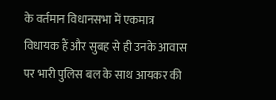के वर्तमान विधानसभा में एकमात्र विधायक हैं और सुबह से ही उनके आवास पर भारी पुलिस बल के साथ आयकर की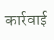कार्रवाई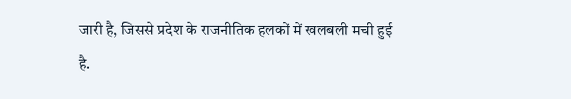जारी है, जिससे प्रदेश के राजनीतिक हलकों में खलबली मची हुई है.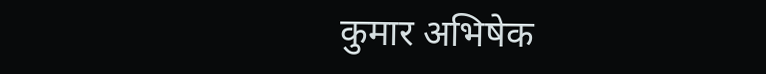कुमार अभिषेक